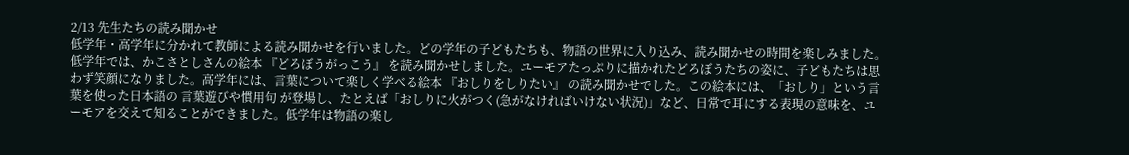2/13 先生たちの読み聞かせ
低学年・高学年に分かれて教師による読み聞かせを行いました。どの学年の子どもたちも、物語の世界に入り込み、読み聞かせの時間を楽しみました。低学年では、かこさとしさんの絵本 『どろぼうがっこう』 を読み聞かせしました。ユーモアたっぷりに描かれたどろぼうたちの姿に、子どもたちは思わず笑顔になりました。高学年には、言葉について楽しく学べる絵本 『おしりをしりたい』 の読み聞かせでした。この絵本には、「おしり」という言葉を使った日本語の 言葉遊びや慣用句 が登場し、たとえば「おしりに火がつく(急がなければいけない状況)」など、日常で耳にする表現の意味を、ユーモアを交えて知ることができました。低学年は物語の楽し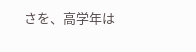さを、高学年は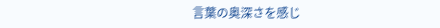言葉の奥深さを感じ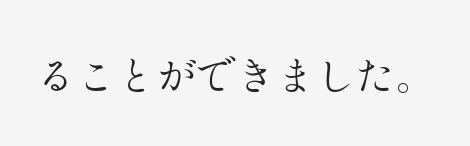ることができました。